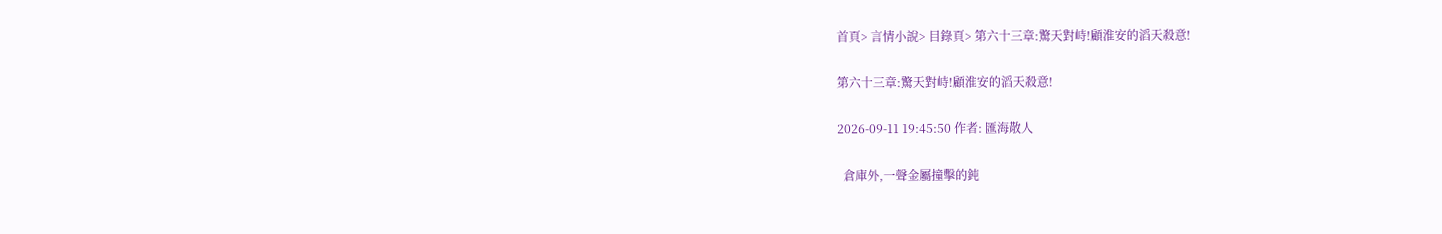首頁> 言情小說> 目錄頁> 第六十三章:驚天對峙!顧淮安的滔天殺意!

第六十三章:驚天對峙!顧淮安的滔天殺意!

2026-09-11 19:45:50 作者: 匯海散人

  倉庫外,一聲金屬撞擊的鈍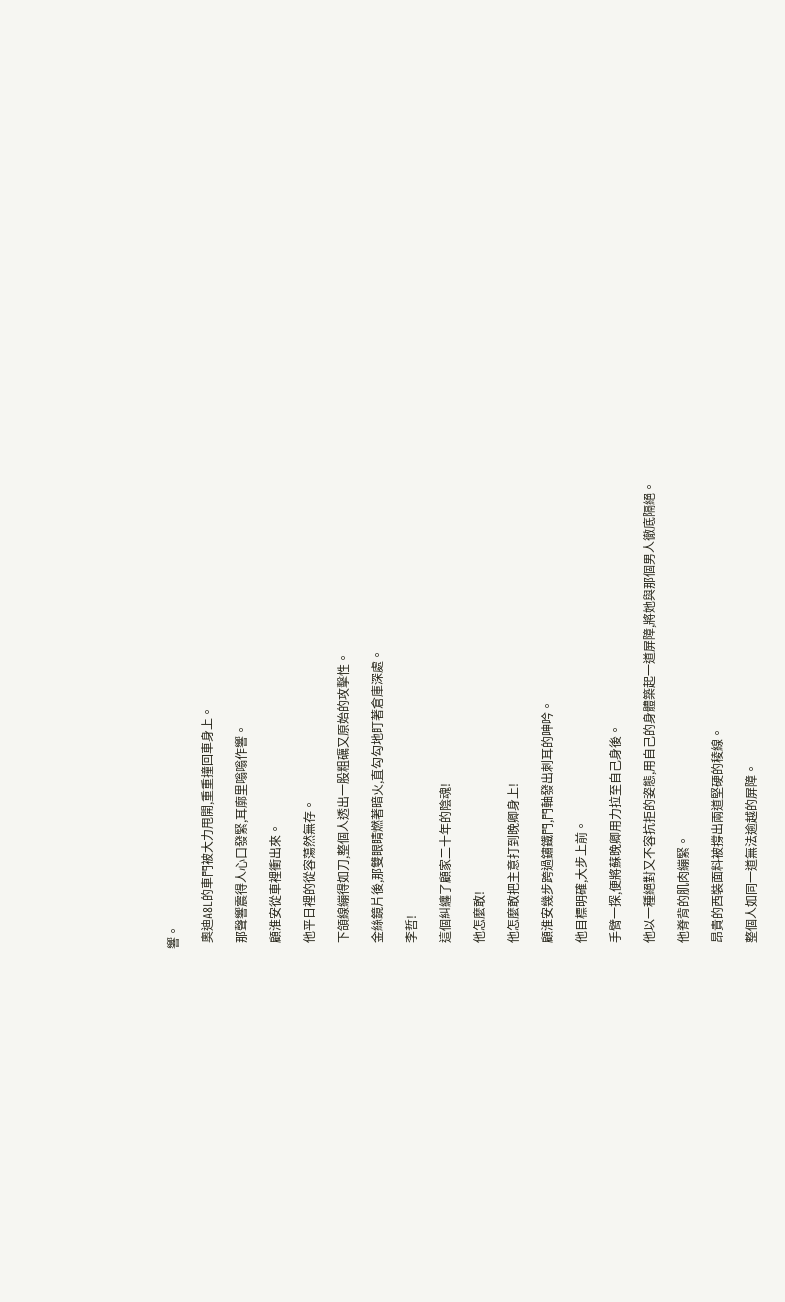響。

  奧迪A8L的車門被大力甩開,重重撞回車身上。

  那聲響震得人心口發緊,耳廓里嗡嗡作響。

  顧淮安從車裡衝出來。

  他平日裡的從容蕩然無存。

  下頜線繃得如刀,整個人透出一股粗礪又原始的攻擊性。

  金絲鏡片後,那雙眼睛燃著暗火,直勾勾地盯著倉庫深處。

  李哲!

  這個糾纏了顧家二十年的陰魂!

  他怎麼敢!

  他怎麼敢把主意打到晚卿身上!

  顧淮安幾步跨過鏽鐵門,門軸發出刺耳的呻吟。

  他目標明確,大步上前。

  手臂一探,便將蘇晚卿用力拉至自己身後。

  他以一種絕對又不容抗拒的姿態,用自己的身體築起一道屏障,將她與那個男人徹底隔絕。

  他脊背的肌肉繃緊。

  昂貴的西裝面料被撐出兩道堅硬的稜線。

  整個人如同一道無法逾越的屏障。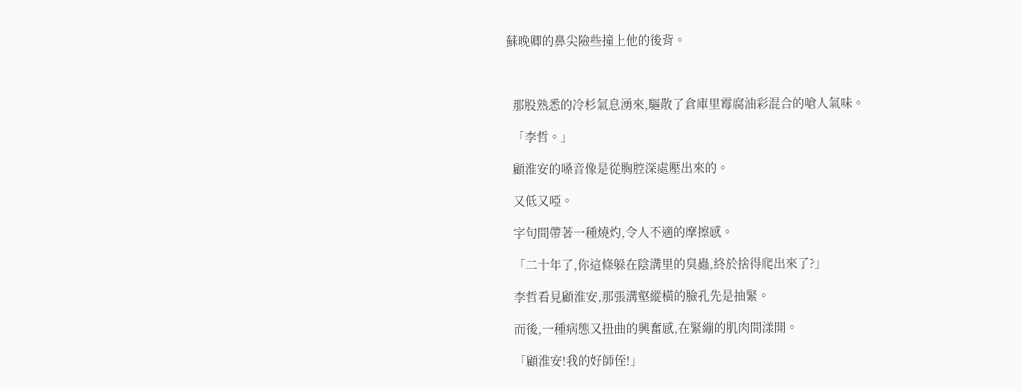蘇晚卿的鼻尖險些撞上他的後背。



  那股熟悉的冷杉氣息湧來,驅散了倉庫里霉腐油彩混合的嗆人氣味。

  「李哲。」

  顧淮安的嗓音像是從胸腔深處壓出來的。

  又低又啞。

  字句間帶著一種燒灼,令人不適的摩擦感。

  「二十年了,你這條躲在陰溝里的臭蟲,終於捨得爬出來了?」

  李哲看見顧淮安,那張溝壑縱橫的臉孔先是抽緊。

  而後,一種病態又扭曲的興奮感,在緊繃的肌肉間漾開。

  「顧淮安!我的好師侄!」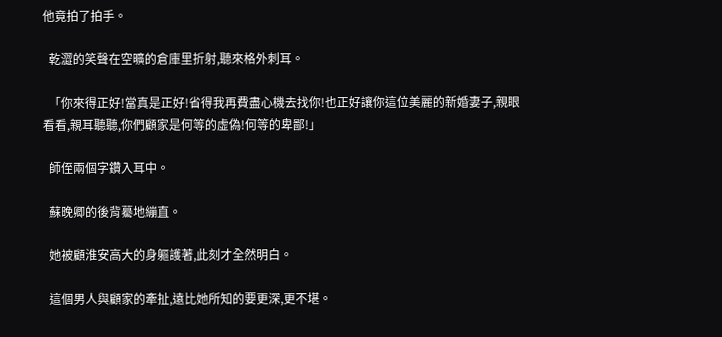他竟拍了拍手。

  乾澀的笑聲在空曠的倉庫里折射,聽來格外刺耳。

  「你來得正好!當真是正好!省得我再費盡心機去找你!也正好讓你這位美麗的新婚妻子,親眼看看,親耳聽聽,你們顧家是何等的虛偽!何等的卑鄙!」

  師侄兩個字鑽入耳中。

  蘇晚卿的後背驀地繃直。

  她被顧淮安高大的身軀護著,此刻才全然明白。

  這個男人與顧家的牽扯,遠比她所知的要更深,更不堪。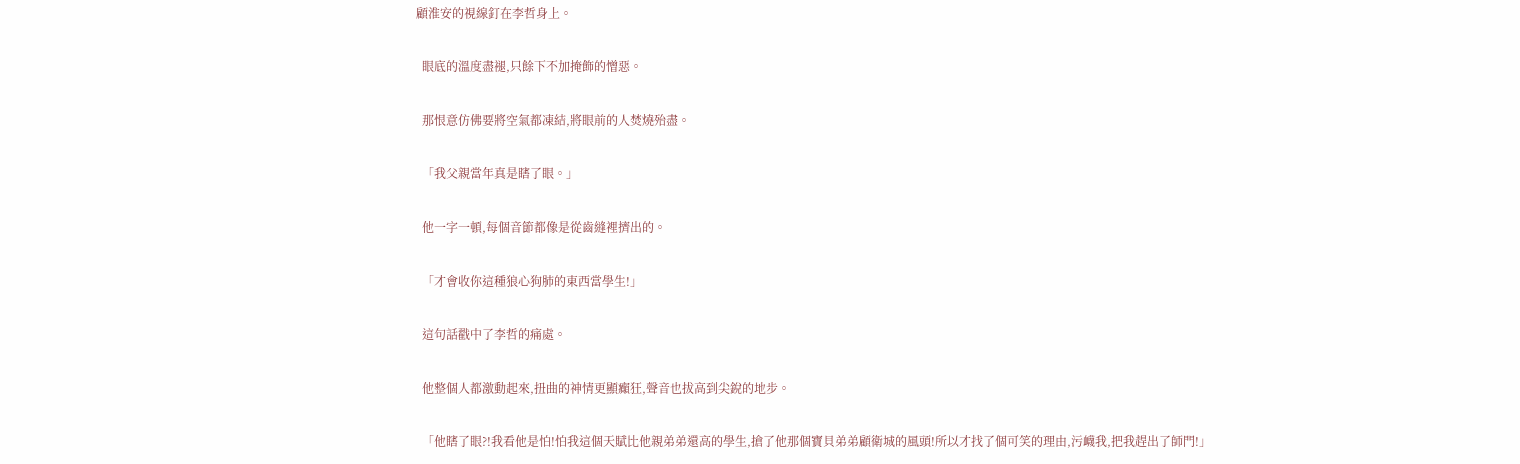顧淮安的視線釘在李哲身上。

  眼底的溫度盡褪,只餘下不加掩飾的憎惡。

  那恨意仿佛要將空氣都凍結,將眼前的人焚燒殆盡。

  「我父親當年真是瞎了眼。」

  他一字一頓,每個音節都像是從齒縫裡擠出的。

  「才會收你這種狼心狗肺的東西當學生!」

  這句話戳中了李哲的痛處。

  他整個人都激動起來,扭曲的神情更顯癲狂,聲音也拔高到尖銳的地步。

  「他瞎了眼?!我看他是怕!怕我這個天賦比他親弟弟還高的學生,搶了他那個寶貝弟弟顧衛城的風頭!所以才找了個可笑的理由,污衊我,把我趕出了師門!」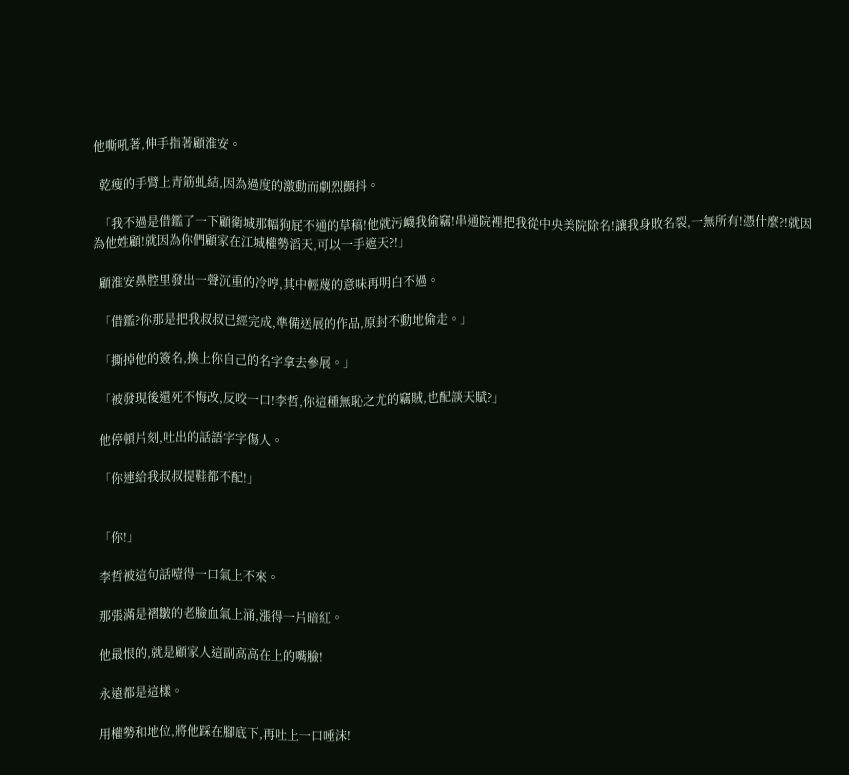他嘶吼著,伸手指著顧淮安。

  乾瘦的手臂上青筋虬結,因為過度的激動而劇烈顫抖。

  「我不過是借鑑了一下顧衛城那幅狗屁不通的草稿!他就污衊我偷竊!串通院裡把我從中央美院除名!讓我身敗名裂,一無所有!憑什麼?!就因為他姓顧!就因為你們顧家在江城權勢滔天,可以一手遮天?!」

  顧淮安鼻腔里發出一聲沉重的冷哼,其中輕蔑的意味再明白不過。

  「借鑑?你那是把我叔叔已經完成,準備送展的作品,原封不動地偷走。」

  「撕掉他的簽名,換上你自己的名字拿去參展。」

  「被發現後還死不悔改,反咬一口!李哲,你這種無恥之尤的竊賊,也配談天賦?」

  他停頓片刻,吐出的話語字字傷人。

  「你連給我叔叔提鞋都不配!」


  「你!」

  李哲被這句話噎得一口氣上不來。

  那張滿是褶皺的老臉血氣上涌,漲得一片暗紅。

  他最恨的,就是顧家人這副高高在上的嘴臉!

  永遠都是這樣。

  用權勢和地位,將他踩在腳底下,再吐上一口唾沫!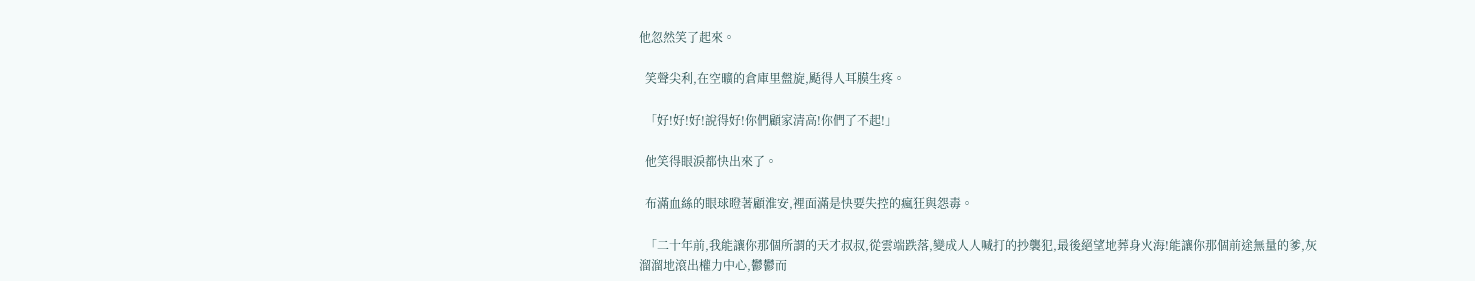他忽然笑了起來。

  笑聲尖利,在空曠的倉庫里盤旋,颳得人耳膜生疼。

  「好!好!好!說得好!你們顧家清高!你們了不起!」

  他笑得眼淚都快出來了。

  布滿血絲的眼球瞪著顧淮安,裡面滿是快要失控的瘋狂與怨毒。

  「二十年前,我能讓你那個所謂的天才叔叔,從雲端跌落,變成人人喊打的抄襲犯,最後絕望地葬身火海!能讓你那個前途無量的爹,灰溜溜地滾出權力中心,鬱鬱而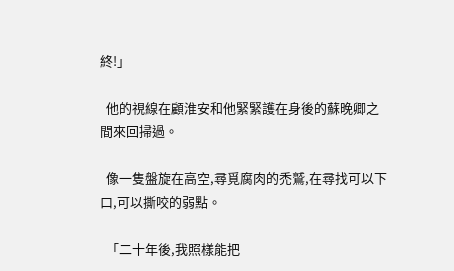終!」

  他的視線在顧淮安和他緊緊護在身後的蘇晚卿之間來回掃過。

  像一隻盤旋在高空,尋覓腐肉的禿鷲,在尋找可以下口,可以撕咬的弱點。

  「二十年後,我照樣能把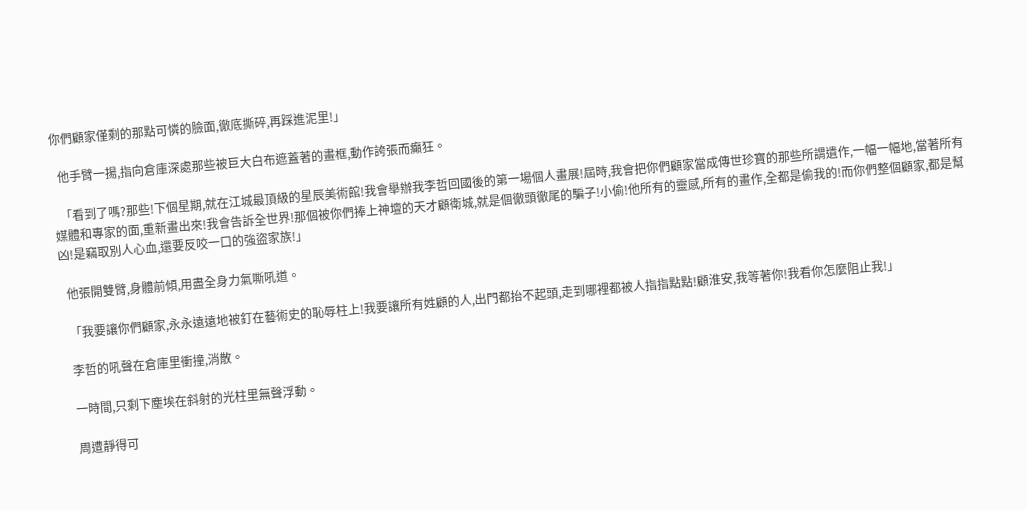你們顧家僅剩的那點可憐的臉面,徹底撕碎,再踩進泥里!」

  他手臂一揚,指向倉庫深處那些被巨大白布遮蓋著的畫框,動作誇張而癲狂。

  「看到了嗎?那些!下個星期,就在江城最頂級的星辰美術館!我會舉辦我李哲回國後的第一場個人畫展!屆時,我會把你們顧家當成傳世珍寶的那些所謂遺作,一幅一幅地,當著所有媒體和專家的面,重新畫出來!我會告訴全世界!那個被你們捧上神壇的天才顧衛城,就是個徹頭徹尾的騙子!小偷!他所有的靈感,所有的畫作,全都是偷我的!而你們整個顧家,都是幫凶!是竊取別人心血,還要反咬一口的強盜家族!」

  他張開雙臂,身體前傾,用盡全身力氣嘶吼道。

  「我要讓你們顧家,永永遠遠地被釘在藝術史的恥辱柱上!我要讓所有姓顧的人,出門都抬不起頭,走到哪裡都被人指指點點!顧淮安,我等著你!我看你怎麼阻止我!」

  李哲的吼聲在倉庫里衝撞,消散。

  一時間,只剩下塵埃在斜射的光柱里無聲浮動。

  周遭靜得可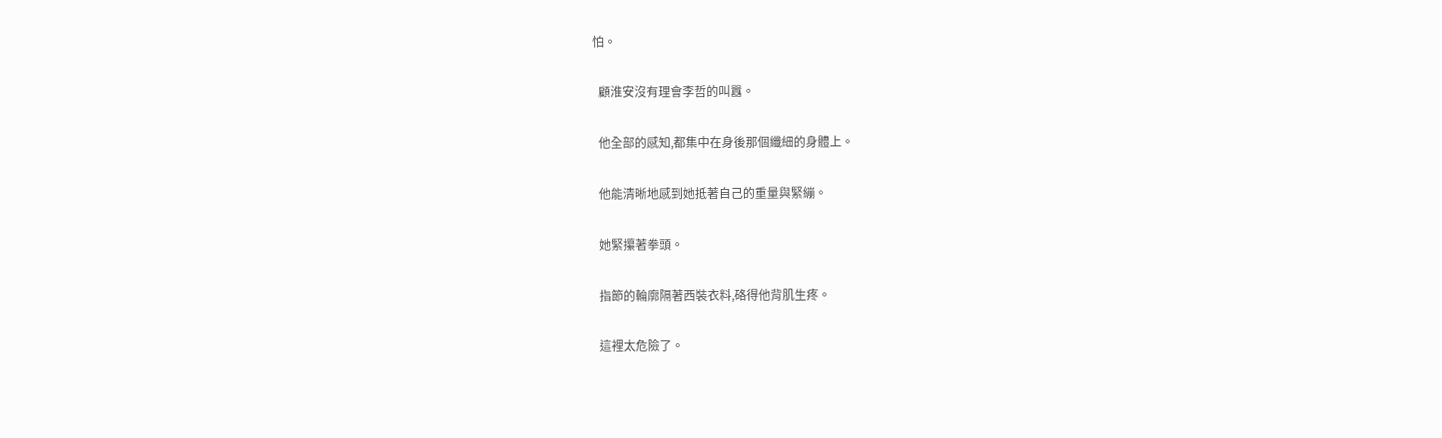怕。

  顧淮安沒有理會李哲的叫囂。

  他全部的感知,都集中在身後那個纖細的身體上。

  他能清晰地感到她抵著自己的重量與緊繃。

  她緊攥著拳頭。

  指節的輪廓隔著西裝衣料,硌得他背肌生疼。

  這裡太危險了。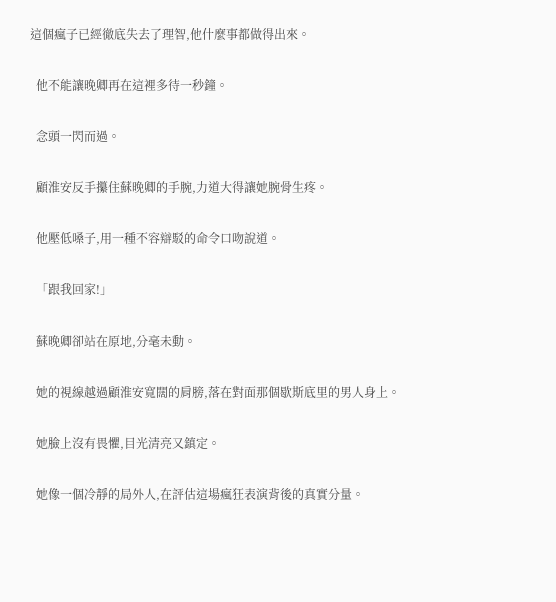這個瘋子已經徹底失去了理智,他什麼事都做得出來。

  他不能讓晚卿再在這裡多待一秒鐘。

  念頭一閃而過。

  顧淮安反手攥住蘇晚卿的手腕,力道大得讓她腕骨生疼。

  他壓低嗓子,用一種不容辯駁的命令口吻說道。

  「跟我回家!」

  蘇晚卿卻站在原地,分毫未動。

  她的視線越過顧淮安寬闊的肩膀,落在對面那個歇斯底里的男人身上。

  她臉上沒有畏懼,目光清亮又鎮定。

  她像一個冷靜的局外人,在評估這場瘋狂表演背後的真實分量。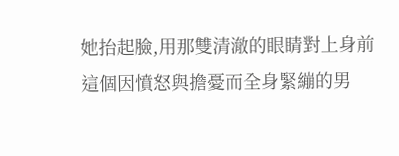她抬起臉,用那雙清澈的眼睛對上身前這個因憤怒與擔憂而全身緊繃的男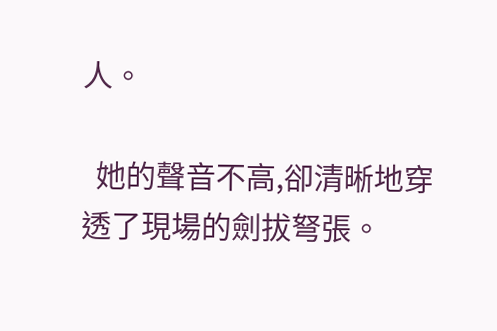人。

  她的聲音不高,卻清晰地穿透了現場的劍拔弩張。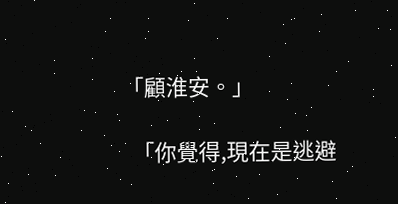「顧淮安。」

  「你覺得,現在是逃避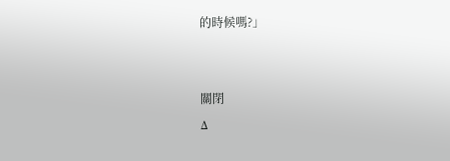的時候嗎?」


關閉
Δ